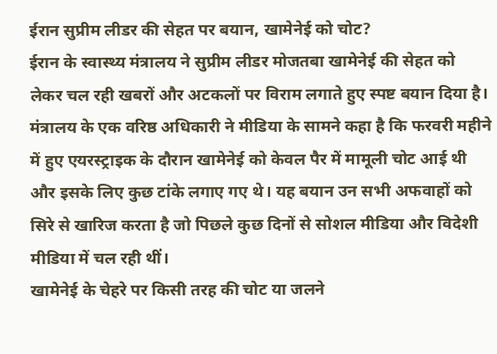ईरान सुप्रीम लीडर की सेहत पर बयान, खामेनेई को चोट?
ईरान के स्वास्थ्य मंत्रालय ने सुप्रीम लीडर मोजतबा खामेनेई की सेहत को लेकर चल रही खबरों और अटकलों पर विराम लगाते हुए स्पष्ट बयान दिया है। मंत्रालय के एक वरिष्ठ अधिकारी ने मीडिया के सामने कहा है कि फरवरी महीने में हुए एयरस्ट्राइक के दौरान खामेनेई को केवल पैर में मामूली चोट आई थी और इसके लिए कुछ टांके लगाए गए थे। यह बयान उन सभी अफवाहों को सिरे से खारिज करता है जो पिछले कुछ दिनों से सोशल मीडिया और विदेशी मीडिया में चल रही थीं।
खामेनेई के चेहरे पर किसी तरह की चोट या जलने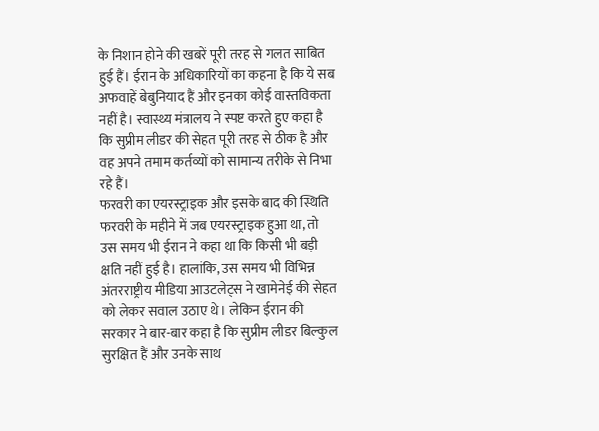के निशान होने की खबरें पूरी तरह से गलत साबित हुई हैं। ईरान के अधिकारियों का कहना है कि ये सब अफवाहें बेबुनियाद हैं और इनका कोई वास्तविकता नहीं है। स्वास्थ्य मंत्रालय ने स्पष्ट करते हुए कहा है कि सुप्रीम लीडर की सेहत पूरी तरह से ठीक है और वह अपने तमाम कर्तव्यों को सामान्य तरीके से निभा रहे हैं।
फरवरी का एयरस्ट्राइक और इसके बाद की स्थिति
फरवरी के महीने में जब एयरस्ट्राइक हुआ था, तो उस समय भी ईरान ने कहा था कि किसी भी बड़ी क्षति नहीं हुई है। हालांकि, उस समय भी विभिन्न अंतरराष्ट्रीय मीडिया आउटलेट्स ने खामेनेई की सेहत को लेकर सवाल उठाए थे। लेकिन ईरान की सरकार ने बार-बार कहा है कि सुप्रीम लीडर बिल्कुल सुरक्षित हैं और उनके साथ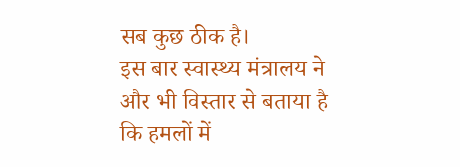सब कुछ ठीक है।
इस बार स्वास्थ्य मंत्रालय ने और भी विस्तार से बताया है कि हमलों में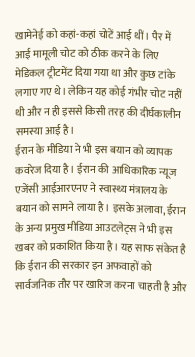खामेनेई को कहां-कहां चोटें आई थीं। पैर में आई मामूली चोट को ठीक करने के लिए मेडिकल ट्रीटमेंट दिया गया था और कुछ टांके लगाए गए थे। लेकिन यह कोई गंभीर चोट नहीं थी और न ही इससे किसी तरह की दीर्घकालीन समस्या आई है।
ईरान के मीडिया ने भी इस बयान को व्यापक कवरेज दिया है। ईरान की आधिकारिक न्यूज एजेंसी आईआरएनए ने स्वास्थ्य मंत्रालय के बयान को सामने लाया है। इसके अलावा, ईरान के अन्य प्रमुख मीडिया आउटलेट्स ने भी इस खबर को प्रकाशित किया है। यह साफ संकेत है कि ईरान की सरकार इन अफवाहों को सार्वजनिक तौर पर खारिज करना चाहती है और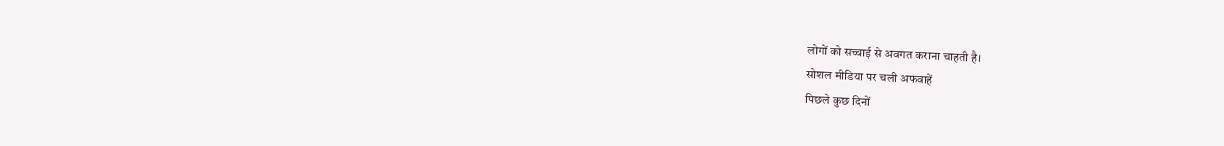लोगों को सच्चाई से अवगत कराना चाहती है।
सोशल मीडिया पर चली अफवाहें
पिछले कुछ दिनों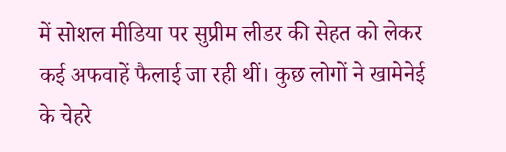में सोशल मीडिया पर सुप्रीम लीडर की सेहत को लेकर कई अफवाहें फैलाई जा रही थीं। कुछ लोगों ने खामेनेई के चेहरे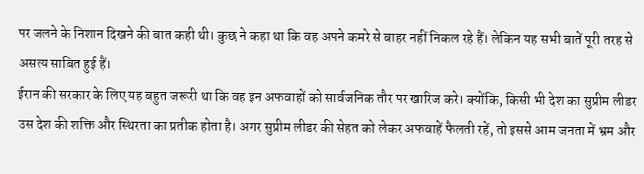पर जलने के निशान दिखने की बात कही थी। कुछ ने कहा था कि वह अपने कमरे से बाहर नहीं निकल रहे हैं। लेकिन यह सभी बातें पूरी तरह से असत्य साबित हुई हैं।
ईरान की सरकार के लिए यह बहुत जरूरी था कि वह इन अफवाहों को सार्वजनिक तौर पर खारिज करे। क्योंकि, किसी भी देश का सुप्रीम लीडर उस देश की शक्ति और स्थिरता का प्रतीक होता है। अगर सुप्रीम लीडर की सेहत को लेकर अफवाहें फैलती रहें, तो इससे आम जनता में भ्रम और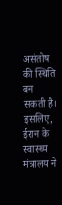असंतोष की स्थिति बन सकती है। इसलिए, ईरान के स्वास्थ्य मंत्रालय ने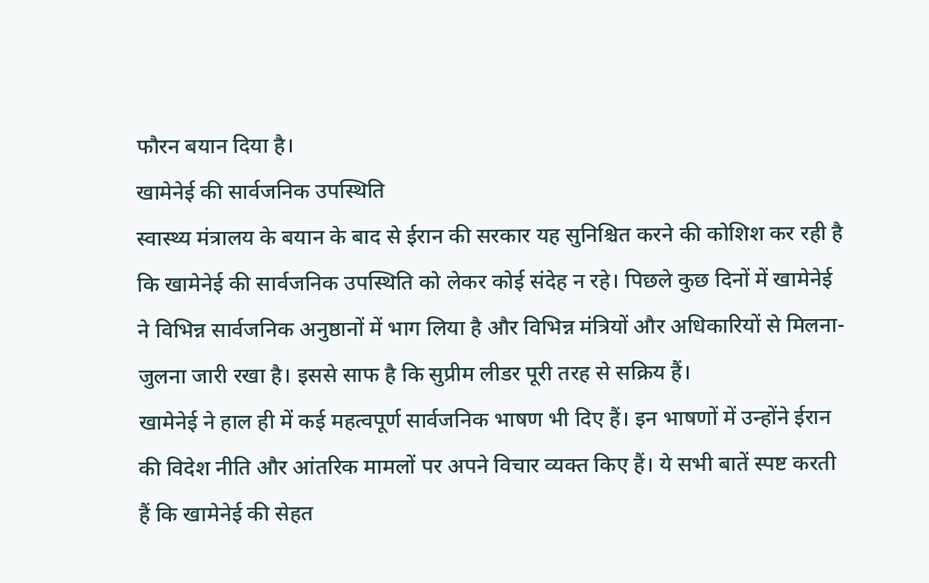फौरन बयान दिया है।
खामेनेई की सार्वजनिक उपस्थिति
स्वास्थ्य मंत्रालय के बयान के बाद से ईरान की सरकार यह सुनिश्चित करने की कोशिश कर रही है कि खामेनेई की सार्वजनिक उपस्थिति को लेकर कोई संदेह न रहे। पिछले कुछ दिनों में खामेनेई ने विभिन्न सार्वजनिक अनुष्ठानों में भाग लिया है और विभिन्न मंत्रियों और अधिकारियों से मिलना-जुलना जारी रखा है। इससे साफ है कि सुप्रीम लीडर पूरी तरह से सक्रिय हैं।
खामेनेई ने हाल ही में कई महत्वपूर्ण सार्वजनिक भाषण भी दिए हैं। इन भाषणों में उन्होंने ईरान की विदेश नीति और आंतरिक मामलों पर अपने विचार व्यक्त किए हैं। ये सभी बातें स्पष्ट करती हैं कि खामेनेई की सेहत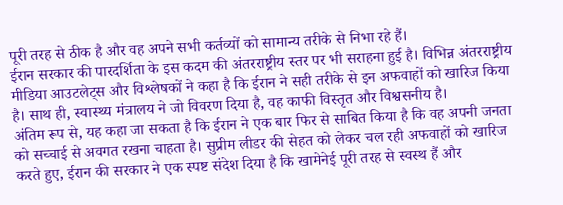पूरी तरह से ठीक है और वह अपने सभी कर्तव्यों को सामान्य तरीके से निभा रहे हैं।
ईरान सरकार की पारदर्शिता के इस कदम की अंतरराष्ट्रीय स्तर पर भी सराहना हुई है। विभिन्न अंतरराष्ट्रीय मीडिया आउटलेट्स और विश्लेषकों ने कहा है कि ईरान ने सही तरीके से इन अफवाहों को खारिज किया है। साथ ही, स्वास्थ्य मंत्रालय ने जो विवरण दिया है, वह काफी विस्तृत और विश्वसनीय है।
अंतिम रूप से, यह कहा जा सकता है कि ईरान ने एक बार फिर से साबित किया है कि वह अपनी जनता को सच्चाई से अवगत रखना चाहता है। सुप्रीम लीडर की सेहत को लेकर चल रही अफवाहों को खारिज करते हुए, ईरान की सरकार ने एक स्पष्ट संदेश दिया है कि खामेनेई पूरी तरह से स्वस्थ हैं और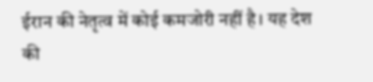ईरान की नेतृत्व में कोई कमजोरी नहीं है। यह देश की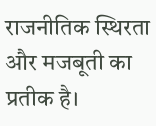राजनीतिक स्थिरता और मजबूती का प्रतीक है।